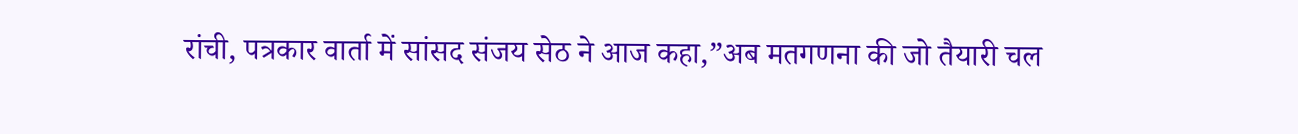रांची, पत्रकार वार्ता में सांसद संजय सेठ ने आज कहा,”अब मतगणना की जो तैयारी चल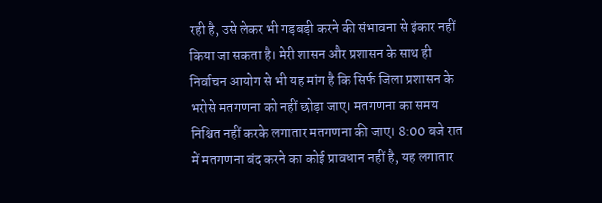रही है, उसे लेकर भी गड़बड़ी करने की संभावना से इंकार नहीं किया जा सकता है। मेरी शासन और प्रशासन के साथ ही निर्वाचन आयोग से भी यह मांग है कि सिर्फ जिला प्रशासन के भरोसे मतगणना को नहीं छोड़ा जाए। मतगणना का समय निश्चित नहीं करके लगातार मतगणना की जाए। 8:00 बजे रात में मतगणना बंद करने का कोई प्रावधान नहीं है, यह लगातार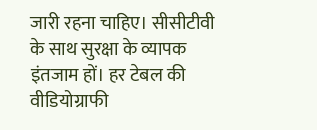जारी रहना चाहिए। सीसीटीवी के साथ सुरक्षा के व्यापक इंतजाम हों। हर टेबल की वीडियोग्राफी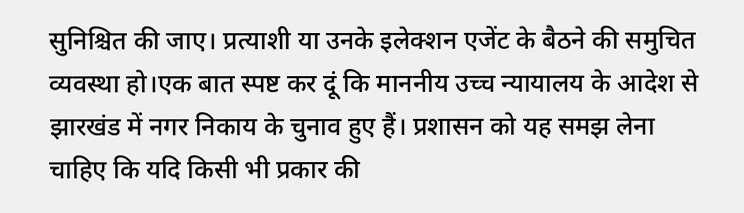सुनिश्चित की जाए। प्रत्याशी या उनके इलेक्शन एजेंट के बैठने की समुचित व्यवस्था हो।एक बात स्पष्ट कर दूं कि माननीय उच्च न्यायालय के आदेश से झारखंड में नगर निकाय के चुनाव हुए हैं। प्रशासन को यह समझ लेना चाहिए कि यदि किसी भी प्रकार की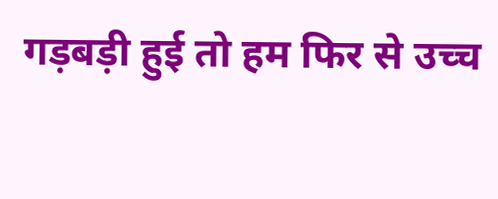गड़बड़ी हुई तो हम फिर से उच्च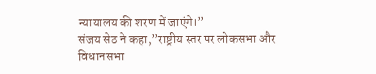न्यायालय की शरण में जाएंगे।”
संजय सेठ ने कहा,”राष्ट्रीय स्तर पर लोकसभा और विधानसभा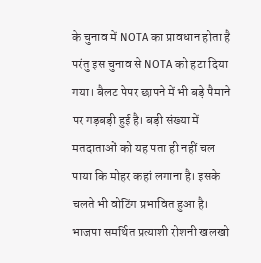के चुनाव में NOTA का प्रावधान होता है परंतु इस चुनाव से NOTA को हटा दिया गया। बैलट पेपर छापने में भी बड़े पैमाने पर गड़बड़ी हुई है। बड़ी संख्या में मतदाताओं को यह पता ही नहीं चल पाया कि मोहर कहां लगाना है। इसके चलते भी वोटिंग प्रभावित हुआ है। भाजपा समर्थित प्रत्याशी रोशनी खलखो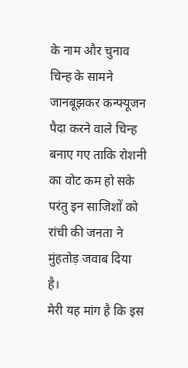के नाम और चुनाव चिन्ह के सामने जानबूझकर कन्फ्यूजन पैदा करने वाले चिन्ह बनाए गए ताकि रोशनी का वोट कम हो सके परंतु इन साजिशों को रांची की जनता ने मुंहतोड़ जवाब दिया है।
मेरी यह मांग है कि इस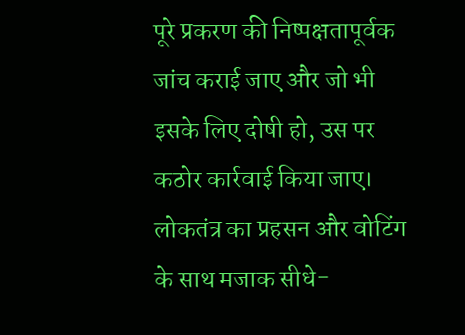पूरे प्रकरण की निष्पक्षतापूर्वक जांच कराई जाए और जो भी इसके लिए दोषी हो, उस पर कठोर कार्रवाई किया जाए। लोकतंत्र का प्रहसन और वोटिंग के साथ मजाक सीधे-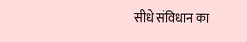सीधे संविधान का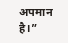अपमान है।”